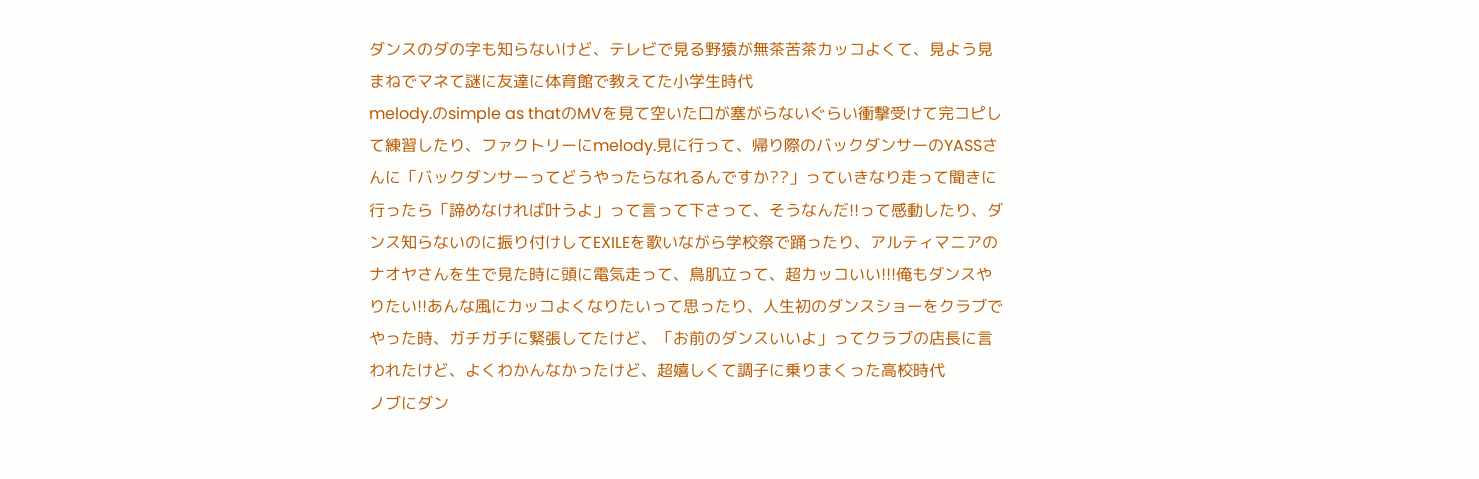ダンスのダの字も知らないけど、テレビで見る野猿が無茶苦茶カッコよくて、見よう見まねでマネて謎に友達に体育館で教えてた小学生時代
melody.のsimple as thatのMVを見て空いた口が塞がらないぐらい衝撃受けて完コピして練習したり、ファクトリーにmelody.見に行って、帰り際のバックダンサーのYASSさんに「バックダンサーってどうやったらなれるんですか??」っていきなり走って聞きに行ったら「諦めなければ叶うよ」って言って下さって、そうなんだ!!って感動したり、ダンス知らないのに振り付けしてEXILEを歌いながら学校祭で踊ったり、アルティマニアのナオヤさんを生で見た時に頭に電気走って、鳥肌立って、超カッコいい!!!俺もダンスやりたい!!あんな風にカッコよくなりたいって思ったり、人生初のダンスショーをクラブでやった時、ガチガチに緊張してたけど、「お前のダンスいいよ」ってクラブの店長に言われたけど、よくわかんなかったけど、超嬉しくて調子に乗りまくった高校時代
ノブにダン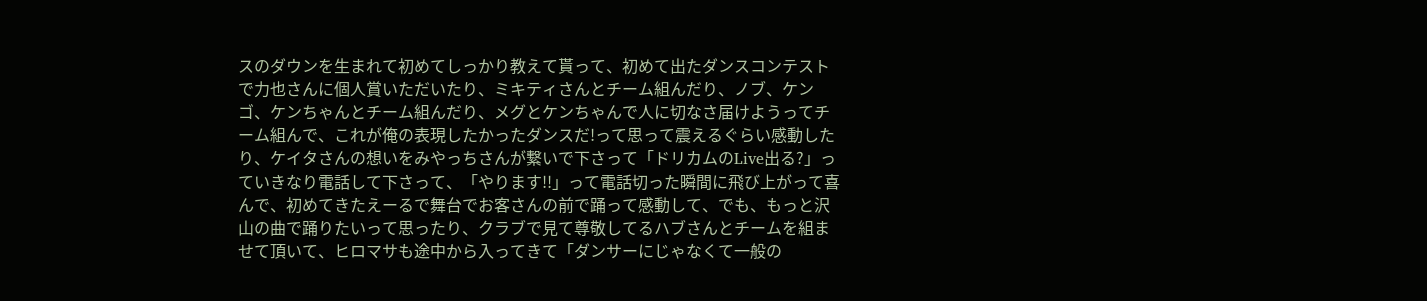スのダウンを生まれて初めてしっかり教えて貰って、初めて出たダンスコンテストで力也さんに個人賞いただいたり、ミキティさんとチーム組んだり、ノブ、ケンゴ、ケンちゃんとチーム組んだり、メグとケンちゃんで人に切なさ届けようってチーム組んで、これが俺の表現したかったダンスだ!って思って震えるぐらい感動したり、ケイタさんの想いをみやっちさんが繋いで下さって「ドリカムのLive出る?」っていきなり電話して下さって、「やります!!」って電話切った瞬間に飛び上がって喜んで、初めてきたえーるで舞台でお客さんの前で踊って感動して、でも、もっと沢山の曲で踊りたいって思ったり、クラブで見て尊敬してるハブさんとチームを組ませて頂いて、ヒロマサも途中から入ってきて「ダンサーにじゃなくて一般の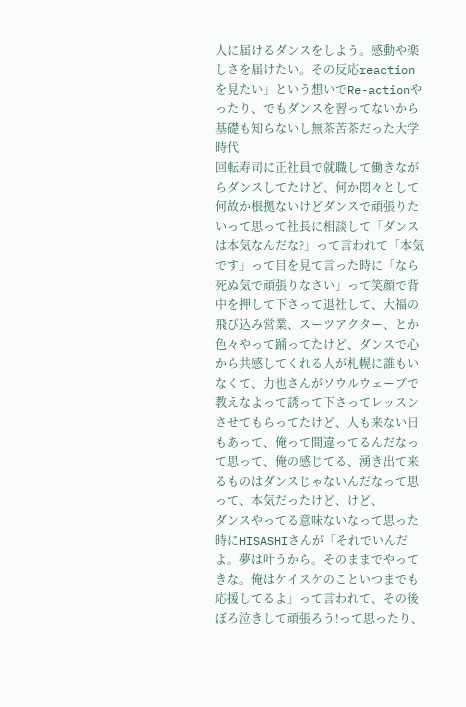人に届けるダンスをしよう。感動や楽しさを届けたい。その反応reactionを見たい」という想いでRe-actionやったり、でもダンスを習ってないから基礎も知らないし無茶苦茶だった大学時代
回転寿司に正社員で就職して働きながらダンスしてたけど、何か悶々として何故か根拠ないけどダンスで頑張りたいって思って社長に相談して「ダンスは本気なんだな?」って言われて「本気です」って目を見て言った時に「なら死ぬ気で頑張りなさい」って笑顔で背中を押して下さって退社して、大福の飛び込み営業、スーツアクター、とか色々やって踊ってたけど、ダンスで心から共感してくれる人が札幌に誰もいなくて、力也さんがソウルウェーブで教えなよって誘って下さってレッスンさせてもらってたけど、人も来ない日もあって、俺って間違ってるんだなって思って、俺の感じてる、湧き出て来るものはダンスじゃないんだなって思って、本気だったけど、けど、
ダンスやってる意味ないなって思った時にHISASHIさんが「それでいんだよ。夢は叶うから。そのままでやってきな。俺はケイスケのこといつまでも応援してるよ」って言われて、その後ぼろ泣きして頑張ろう!って思ったり、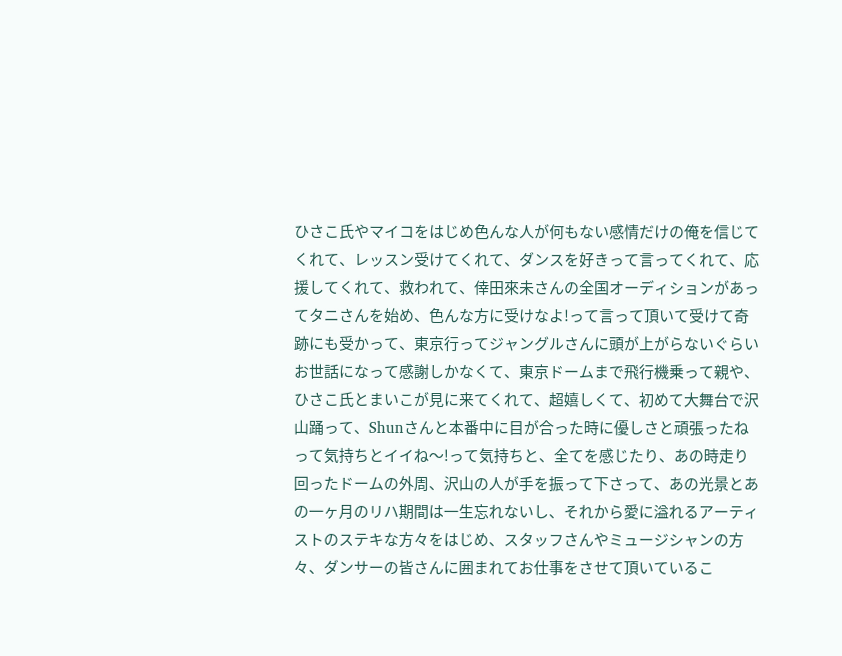ひさこ氏やマイコをはじめ色んな人が何もない感情だけの俺を信じてくれて、レッスン受けてくれて、ダンスを好きって言ってくれて、応援してくれて、救われて、倖田來未さんの全国オーディションがあってタニさんを始め、色んな方に受けなよ!って言って頂いて受けて奇跡にも受かって、東京行ってジャングルさんに頭が上がらないぐらいお世話になって感謝しかなくて、東京ドームまで飛行機乗って親や、ひさこ氏とまいこが見に来てくれて、超嬉しくて、初めて大舞台で沢山踊って、Shunさんと本番中に目が合った時に優しさと頑張ったねって気持ちとイイね〜!って気持ちと、全てを感じたり、あの時走り回ったドームの外周、沢山の人が手を振って下さって、あの光景とあの一ヶ月のリハ期間は一生忘れないし、それから愛に溢れるアーティストのステキな方々をはじめ、スタッフさんやミュージシャンの方々、ダンサーの皆さんに囲まれてお仕事をさせて頂いているこ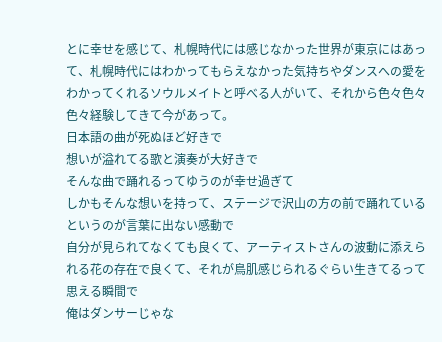とに幸せを感じて、札幌時代には感じなかった世界が東京にはあって、札幌時代にはわかってもらえなかった気持ちやダンスへの愛をわかってくれるソウルメイトと呼べる人がいて、それから色々色々色々経験してきて今があって。
日本語の曲が死ぬほど好きで
想いが溢れてる歌と演奏が大好きで
そんな曲で踊れるってゆうのが幸せ過ぎて
しかもそんな想いを持って、ステージで沢山の方の前で踊れているというのが言葉に出ない感動で
自分が見られてなくても良くて、アーティストさんの波動に添えられる花の存在で良くて、それが鳥肌感じられるぐらい生きてるって思える瞬間で
俺はダンサーじゃな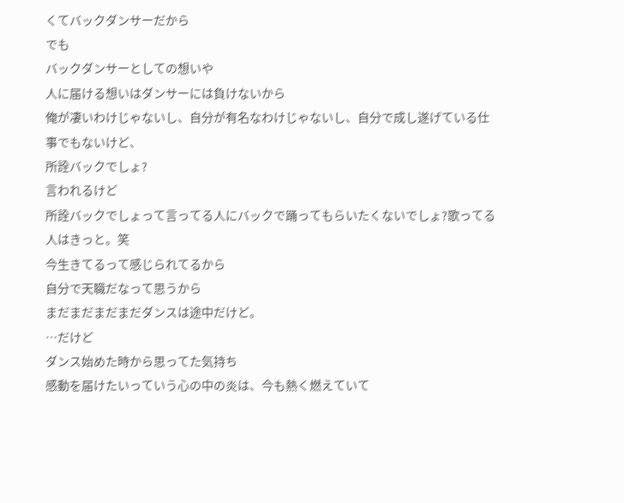くてバックダンサーだから
でも
バックダンサーとしての想いや
人に届ける想いはダンサーには負けないから
俺が凄いわけじゃないし、自分が有名なわけじゃないし、自分で成し遂げている仕事でもないけど、
所詮バックでしょ?
言われるけど
所詮バックでしょって言ってる人にバックで踊ってもらいたくないでしょ?歌ってる人はきっと。笑
今生きてるって感じられてるから
自分で天職だなって思うから
まだまだまだまだダンスは途中だけど。
…だけど
ダンス始めた時から思ってた気持ち
感動を届けたいっていう心の中の炎は、今も熱く燃えていて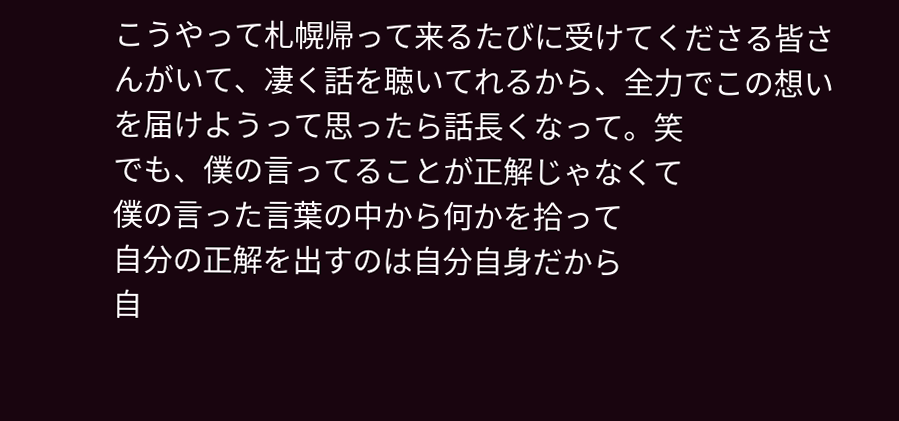こうやって札幌帰って来るたびに受けてくださる皆さんがいて、凄く話を聴いてれるから、全力でこの想いを届けようって思ったら話長くなって。笑
でも、僕の言ってることが正解じゃなくて
僕の言った言葉の中から何かを拾って
自分の正解を出すのは自分自身だから
自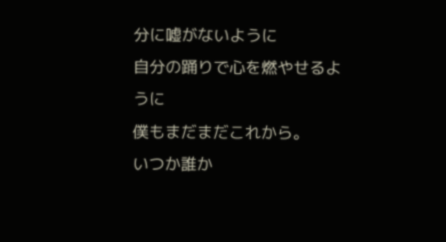分に嘘がないように
自分の踊りで心を燃やせるように
僕もまだまだこれから。
いつか誰か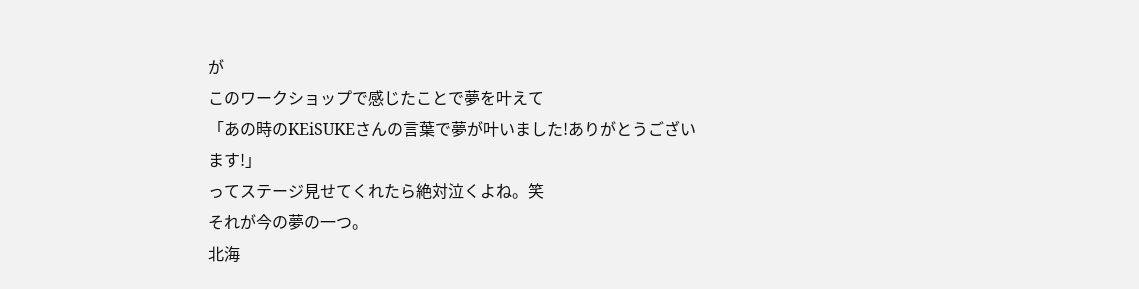が
このワークショップで感じたことで夢を叶えて
「あの時のKEiSUKEさんの言葉で夢が叶いました!ありがとうございます!」
ってステージ見せてくれたら絶対泣くよね。笑
それが今の夢の一つ。
北海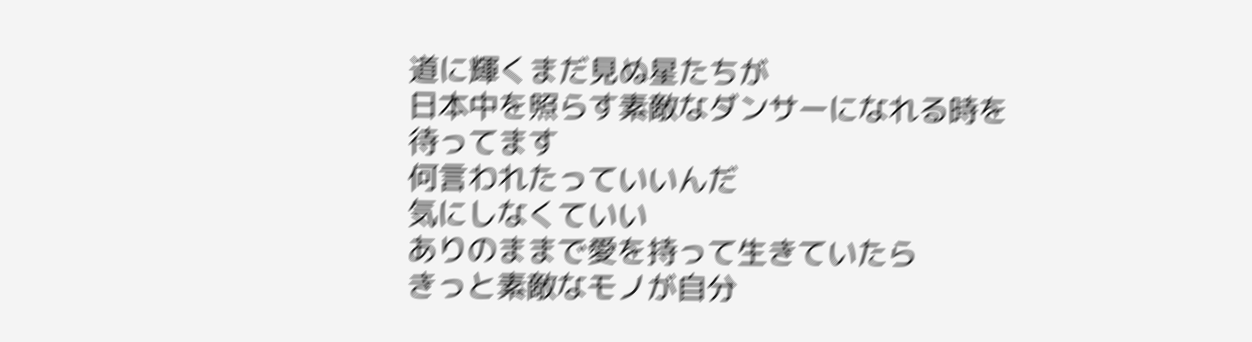道に輝くまだ見ぬ星たちが
日本中を照らす素敵なダンサーになれる時を
待ってます
何言われたっていいんだ
気にしなくていい
ありのままで愛を持って生きていたら
きっと素敵なモノが自分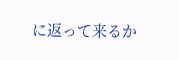に返って来るか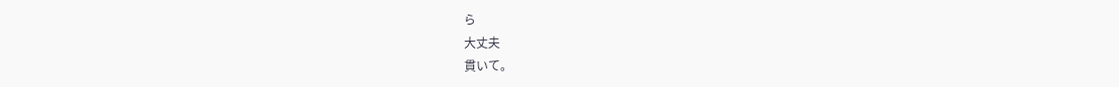ら
大丈夫
貫いて。